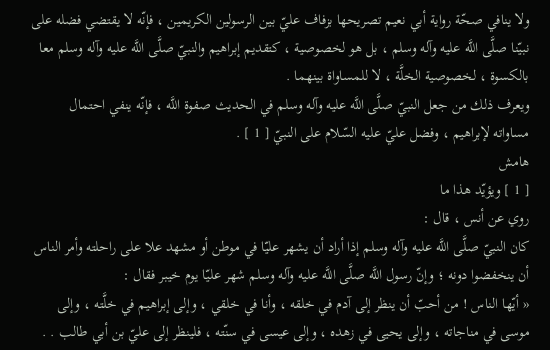ولا ينافي صحّة رواية أبي نعيم تصريحها بزفاف عليّ بين الرسولين الكريمين ، فإنّه لا يقتضي فضله على نبيّنا صلَّى اللَّه عليه وآله وسلم ، بل هو لخصوصية ، كتقديم إبراهيم والنبيّ صلَّى اللَّه عليه وآله وسلم معا بالكسوة ، لخصوصية الخلَّة ، لا للمساواة بينهما .
ويعرف ذلك من جعل النبيّ صلَّى اللَّه عليه وآله وسلم في الحديث صفوة اللَّه ، فإنّه ينفي احتمال مساواته لإبراهيم ، وفضل عليّ عليه السّلام على النبيّ [ 1 ] .
هامش
[ 1 ] ويؤيّد هذا ما
روي عن أنس ، قال :
كان النبيّ صلَّى اللَّه عليه وآله وسلم إذا أراد أن يشهر عليّا في موطن أو مشهد علا على راحلته وأمر الناس أن ينخفضوا دونه ؛ وإنّ رسول اللَّه صلَّى اللَّه عليه وآله وسلم شهر عليّا يوم خيبر فقال :
« أيّها الناس ! من أحبّ أن ينظر إلى آدم في خلقه ، وأنا في خلقي ، وإلى إبراهيم في خلَّته ، وإلى موسى في مناجاته ، وإلى يحيى في زهده ، وإلى عيسى في سنّته ، فلينظر إلى عليّ بن أبي طالب . .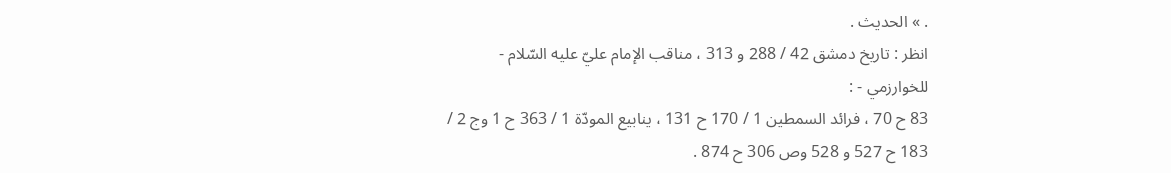. » الحديث .
انظر : تاريخ دمشق 42 / 288 و 313 ، مناقب الإمام عليّ عليه السّلام - للخوارزمي - :
83 ح 70 ، فرائد السمطين 1 / 170 ح 131 ، ينابيع المودّة 1 / 363 ح 1 وج 2 / 183 ح 527 و 528 وص 306 ح 874 .